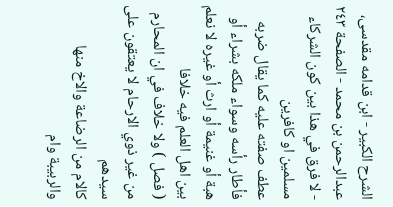الشرح الکبير - ابن قدامه مقدسی، عبدالرحمن بن محمد - الصفحة ٢٤٣ - لا فرق في هذا بين كون الشركاء مسلمين او كافرين
عطف صفته عليه كما يقال ضربه فأطار رأسه وسواء ملكه بشراء أو هبة أو غنيمة أو ارث أو غيره لا نعلم بين اهل العلم فيه خلافا
( فصل ) ولا خلاف في ان المحارم من غير ذوي الارحام لا يعتقون على سيدهم
كالام من الرضاعة والاخ منها والربيبة وام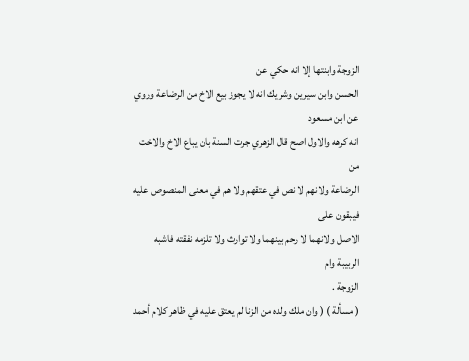الزوجة وابنتها إلا انه حكي عن
الحسن وابن سيرين وشريك انه لا يجوز بيع الاخ من الرضاعة وروي عن ابن مسعود
انه كرهه والاول اصح قال الزهري جرت السنة بان يباع الاخ والاخت من
الرضاعة ولانهم لا نص في عتقهم ولا هم في معنى المنصوص عليه فيبقون على
الاصل ولانهما لا رحم بينهما ولا توارث ولا تلزمه نفقته فاشبه الربيبة وام
الزوجة .
( مسألة ) ( وان ملك ولده من الزنا لم يعتق عليه في ظاهر كلام أحمد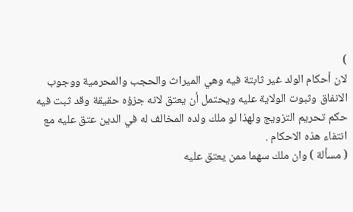)
لان أحكام الولد غير ثابتة فيه وهي الميراث والحجب والمحرمية ووجوب
الانفاق وثبوت الولاية عليه ويحتمل أن يعتق لانه جزؤه حقيقة وقد ثبت فيه
حكم تحريم التزويج ولهذا لو ملك ولده المخالف له في الدين عتق عليه مع
انتفاء هذه الاحكام .
( مسألة ) وان ملك سهما ممن يعتق عليه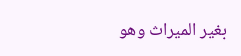بغير الميراث وهو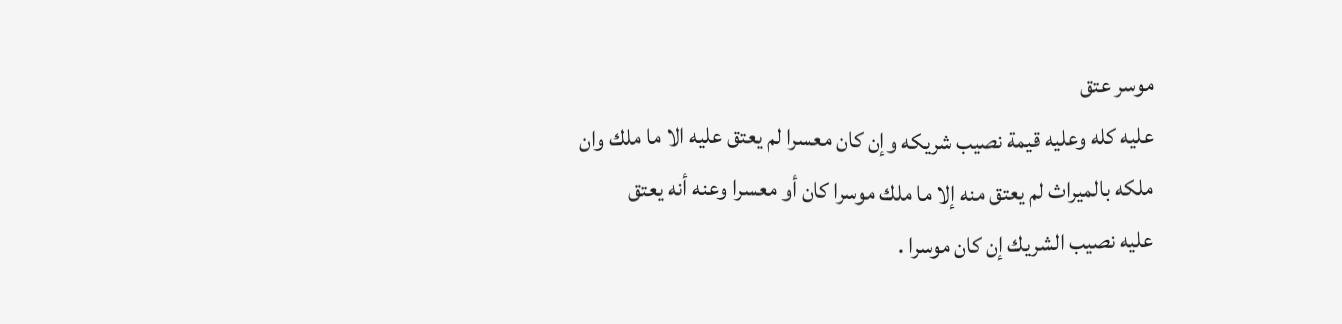موسر عتق
عليه كله وعليه قيمة نصيب شريكه وإن كان معسرا لم يعتق عليه الا ما ملك وان
ملكه بالميراث لم يعتق منه إلا ما ملك موسرا كان أو معسرا وعنه أنه يعتق
عليه نصيب الشريك إن كان موسرا .